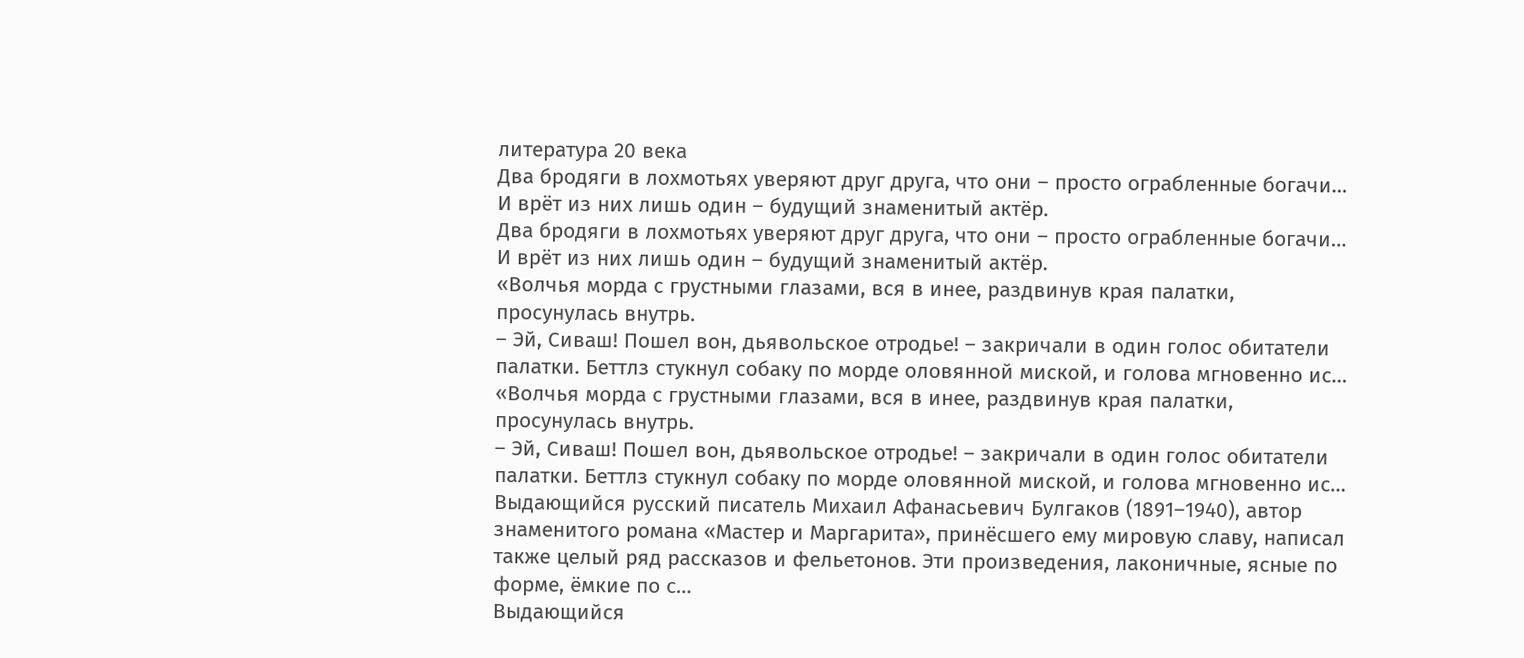литература 20 века
Два бродяги в лохмотьях уверяют друг друга, что они – просто ограбленные богачи… И врёт из них лишь один – будущий знаменитый актёр.
Два бродяги в лохмотьях уверяют друг друга, что они – просто ограбленные богачи… И врёт из них лишь один – будущий знаменитый актёр.
«Волчья морда с грустными глазами, вся в инее, раздвинув края палатки, просунулась внутрь.
– Эй, Сиваш! Пошел вон, дьявольское отродье! – закричали в один голос обитатели палатки. Беттлз стукнул собаку по морде оловянной миской, и голова мгновенно ис…
«Волчья морда с грустными глазами, вся в инее, раздвинув края палатки, просунулась внутрь.
– Эй, Сиваш! Пошел вон, дьявольское отродье! – закричали в один голос обитатели палатки. Беттлз стукнул собаку по морде оловянной миской, и голова мгновенно ис…
Выдающийся русский писатель Михаил Афанасьевич Булгаков (1891–1940), автор знаменитого романа «Мастер и Маргарита», принёсшего ему мировую славу, написал также целый ряд рассказов и фельетонов. Эти произведения, лаконичные, ясные по форме, ёмкие по с…
Выдающийся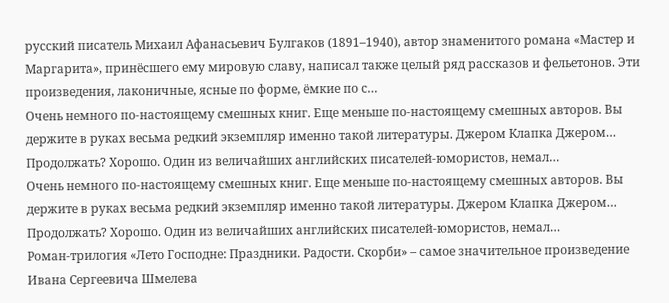русский писатель Михаил Афанасьевич Булгаков (1891–1940), автор знаменитого романа «Мастер и Маргарита», принёсшего ему мировую славу, написал также целый ряд рассказов и фельетонов. Эти произведения, лаконичные, ясные по форме, ёмкие по с…
Очень немного по-настоящему смешных книг. Еще меньше по-настоящему смешных авторов. Вы держите в руках весьма редкий экземпляр именно такой литературы. Джером Клапка Джером… Продолжать? Хорошо. Один из величайших английских писателей-юмористов, немал…
Очень немного по-настоящему смешных книг. Еще меньше по-настоящему смешных авторов. Вы держите в руках весьма редкий экземпляр именно такой литературы. Джером Клапка Джером… Продолжать? Хорошо. Один из величайших английских писателей-юмористов, немал…
Роман-трилогия «Лето Господне: Праздники. Радости. Скорби» – самое значительное произведение Ивана Сергеевича Шмелева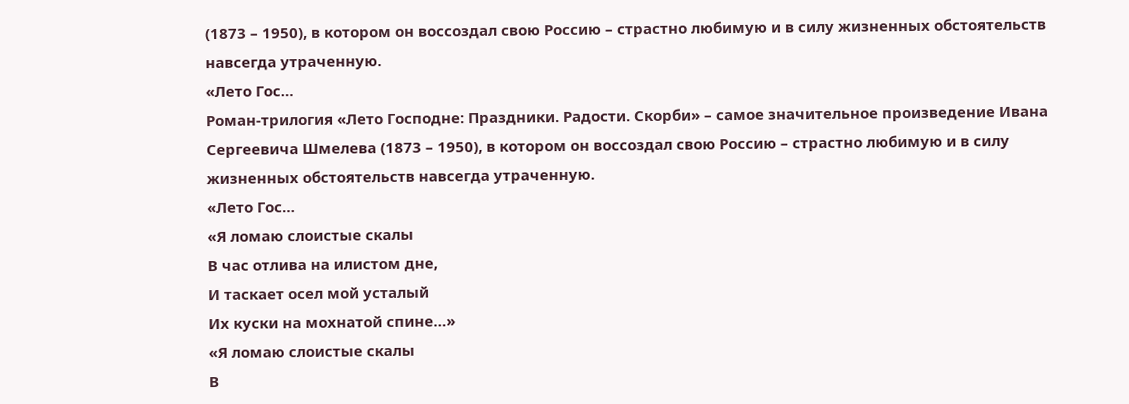(1873 – 1950), в котором он воссоздал свою Россию – страстно любимую и в силу жизненных обстоятельств навсегда утраченную.
«Лето Гос…
Роман-трилогия «Лето Господне: Праздники. Радости. Скорби» – самое значительное произведение Ивана Сергеевича Шмелева (1873 – 1950), в котором он воссоздал свою Россию – страстно любимую и в силу жизненных обстоятельств навсегда утраченную.
«Лето Гос…
«Я ломаю слоистые скалы
В час отлива на илистом дне,
И таскает осел мой усталый
Их куски на мохнатой спине…»
«Я ломаю слоистые скалы
В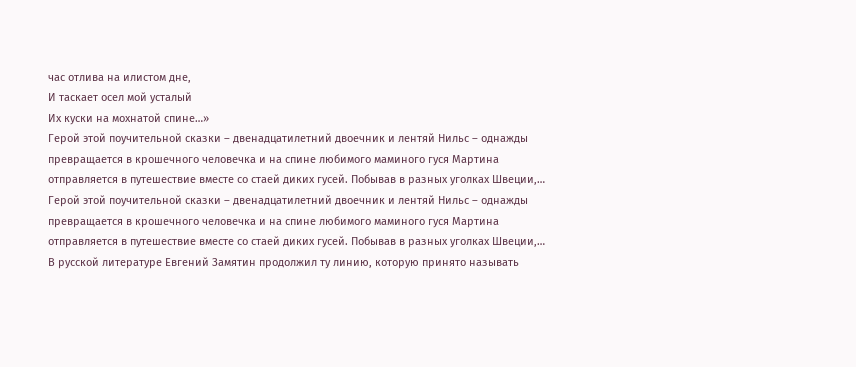час отлива на илистом дне,
И таскает осел мой усталый
Их куски на мохнатой спине…»
Герой этой поучительной сказки – двенадцатилетний двоечник и лентяй Нильс – однажды превращается в крошечного человечка и на спине любимого маминого гуся Мартина отправляется в путешествие вместе со стаей диких гусей. Побывав в разных уголках Швеции,…
Герой этой поучительной сказки – двенадцатилетний двоечник и лентяй Нильс – однажды превращается в крошечного человечка и на спине любимого маминого гуся Мартина отправляется в путешествие вместе со стаей диких гусей. Побывав в разных уголках Швеции,…
В русской литературе Евгений Замятин продолжил ту линию, которую принято называть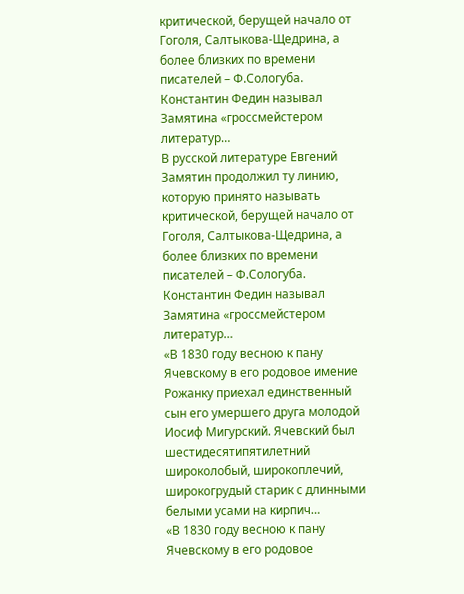критической, берущей начало от Гоголя, Салтыкова-Щедрина, а более близких по времени писателей – Ф.Сологуба. Константин Федин называл Замятина «гроссмейстером литератур…
В русской литературе Евгений Замятин продолжил ту линию, которую принято называть критической, берущей начало от Гоголя, Салтыкова-Щедрина, а более близких по времени писателей – Ф.Сологуба. Константин Федин называл Замятина «гроссмейстером литератур…
«В 1830 году весною к пану Ячевскому в его родовое имение Рожанку приехал единственный сын его умершего друга молодой Иосиф Мигурский. Ячевский был шестидесятипятилетний широколобый, широкоплечий, широкогрудый старик с длинными белыми усами на кирпич…
«В 1830 году весною к пану Ячевскому в его родовое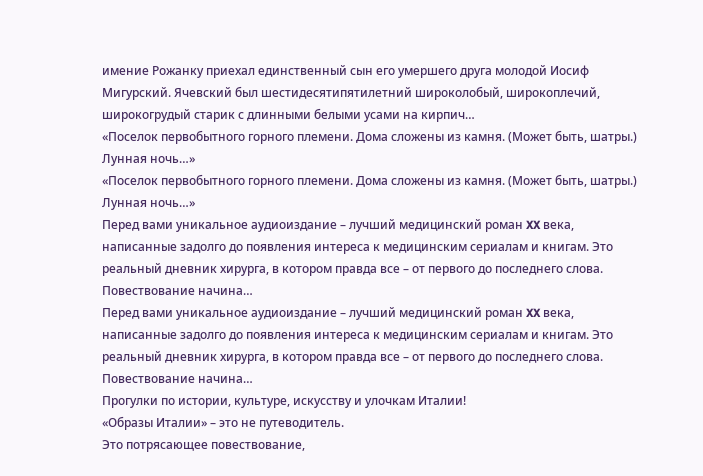имение Рожанку приехал единственный сын его умершего друга молодой Иосиф Мигурский. Ячевский был шестидесятипятилетний широколобый, широкоплечий, широкогрудый старик с длинными белыми усами на кирпич…
«Поселок первобытного горного племени. Дома сложены из камня. (Может быть, шатры.) Лунная ночь…»
«Поселок первобытного горного племени. Дома сложены из камня. (Может быть, шатры.) Лунная ночь…»
Перед вами уникальное аудиоиздание – лучший медицинский роман XX века, написанные задолго до появления интереса к медицинским сериалам и книгам. Это реальный дневник хирурга, в котором правда все – от первого до последнего слова. Повествование начина…
Перед вами уникальное аудиоиздание – лучший медицинский роман XX века, написанные задолго до появления интереса к медицинским сериалам и книгам. Это реальный дневник хирурга, в котором правда все – от первого до последнего слова. Повествование начина…
Прогулки по истории, культуре, искусству и улочкам Италии!
«Образы Италии» – это не путеводитель.
Это потрясающее повествование,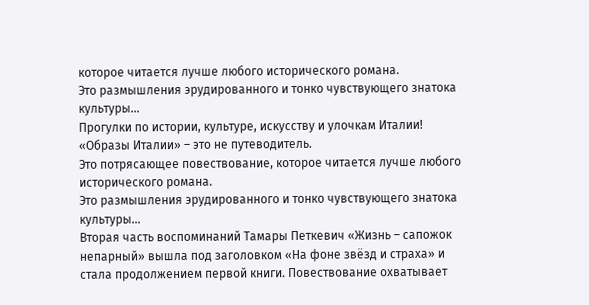которое читается лучше любого исторического романа.
Это размышления эрудированного и тонко чувствующего знатока культуры…
Прогулки по истории, культуре, искусству и улочкам Италии!
«Образы Италии» – это не путеводитель.
Это потрясающее повествование, которое читается лучше любого исторического романа.
Это размышления эрудированного и тонко чувствующего знатока культуры…
Вторая часть воспоминаний Тамары Петкевич «Жизнь – сапожок непарный» вышла под заголовком «На фоне звёзд и страха» и стала продолжением первой книги. Повествование охватывает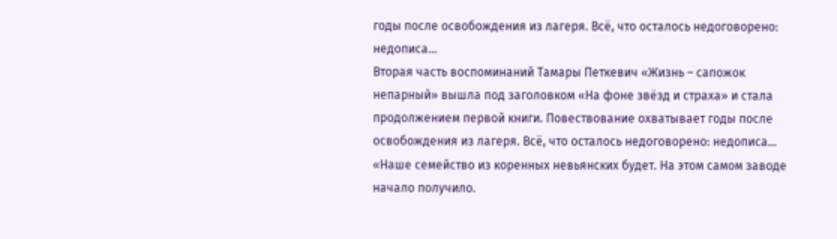годы после освобождения из лагеря. Всё, что осталось недоговорено: недописа…
Вторая часть воспоминаний Тамары Петкевич «Жизнь – сапожок непарный» вышла под заголовком «На фоне звёзд и страха» и стала продолжением первой книги. Повествование охватывает годы после освобождения из лагеря. Всё, что осталось недоговорено: недописа…
«Наше семейство из коренных невьянских будет. На этом самом заводе начало получило.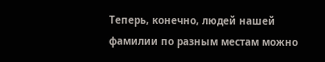Теперь, конечно, людей нашей фамилии по разным местам можно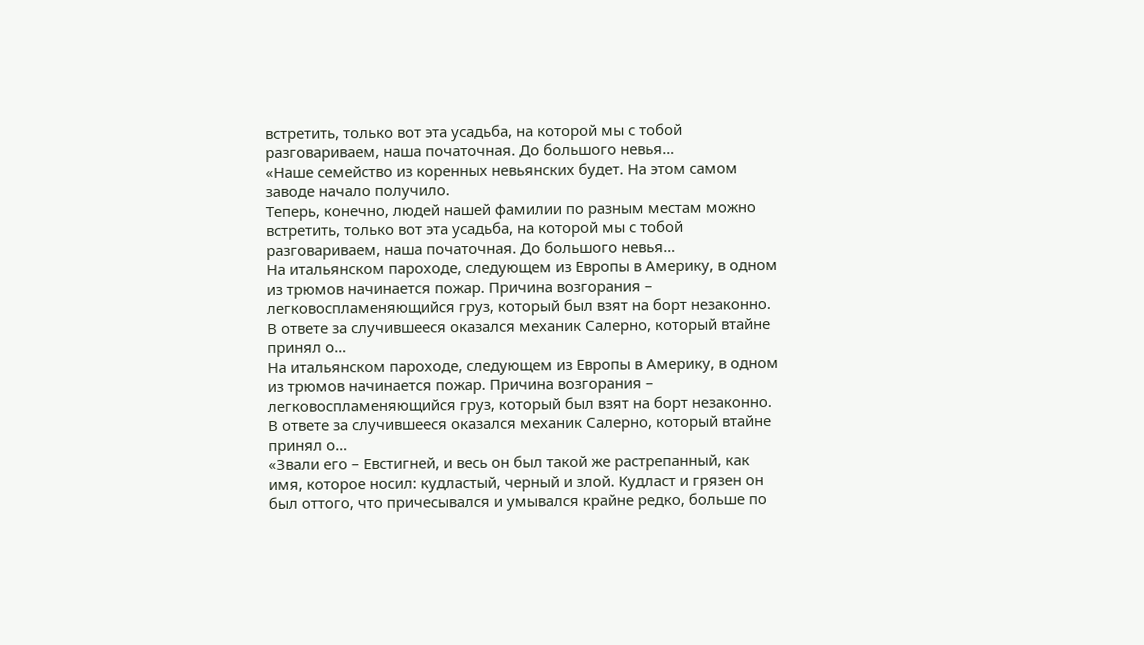встретить, только вот эта усадьба, на которой мы с тобой разговариваем, наша початочная. До большого невья…
«Наше семейство из коренных невьянских будет. На этом самом заводе начало получило.
Теперь, конечно, людей нашей фамилии по разным местам можно встретить, только вот эта усадьба, на которой мы с тобой разговариваем, наша початочная. До большого невья…
На итальянском пароходе, следующем из Европы в Америку, в одном из трюмов начинается пожар. Причина возгорания – легковоспламеняющийся груз, который был взят на борт незаконно. В ответе за случившееся оказался механик Салерно, который втайне принял о…
На итальянском пароходе, следующем из Европы в Америку, в одном из трюмов начинается пожар. Причина возгорания – легковоспламеняющийся груз, который был взят на борт незаконно. В ответе за случившееся оказался механик Салерно, который втайне принял о…
«Звали его – Евстигней, и весь он был такой же растрепанный, как имя, которое носил: кудластый, черный и злой. Кудласт и грязен он был оттого, что причесывался и умывался крайне редко, больше по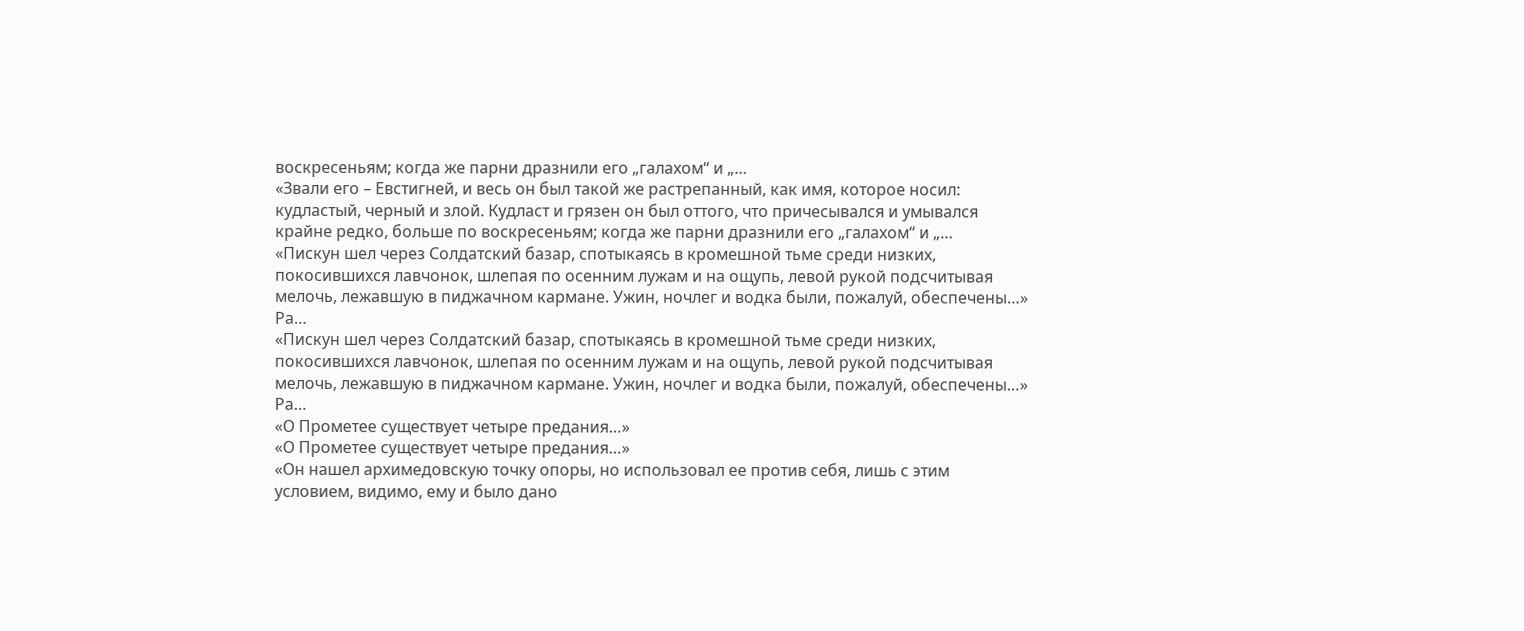воскресеньям; когда же парни дразнили его „галахом“ и „…
«Звали его – Евстигней, и весь он был такой же растрепанный, как имя, которое носил: кудластый, черный и злой. Кудласт и грязен он был оттого, что причесывался и умывался крайне редко, больше по воскресеньям; когда же парни дразнили его „галахом“ и „…
«Пискун шел через Солдатский базар, спотыкаясь в кромешной тьме среди низких, покосившихся лавчонок, шлепая по осенним лужам и на ощупь, левой рукой подсчитывая мелочь, лежавшую в пиджачном кармане. Ужин, ночлег и водка были, пожалуй, обеспечены…»
Ра…
«Пискун шел через Солдатский базар, спотыкаясь в кромешной тьме среди низких, покосившихся лавчонок, шлепая по осенним лужам и на ощупь, левой рукой подсчитывая мелочь, лежавшую в пиджачном кармане. Ужин, ночлег и водка были, пожалуй, обеспечены…»
Ра…
«О Прометее существует четыре предания…»
«О Прометее существует четыре предания…»
«Он нашел архимедовскую точку опоры, но использовал ее против себя, лишь с этим условием, видимо, ему и было дано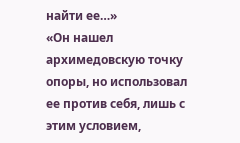найти ее…»
«Он нашел архимедовскую точку опоры, но использовал ее против себя, лишь с этим условием,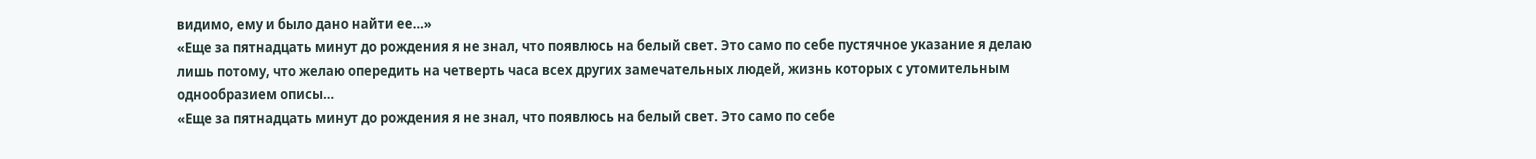видимо, ему и было дано найти ее…»
«Еще за пятнадцать минут до рождения я не знал, что появлюсь на белый свет. Это само по себе пустячное указание я делаю лишь потому, что желаю опередить на четверть часа всех других замечательных людей, жизнь которых с утомительным однообразием описы…
«Еще за пятнадцать минут до рождения я не знал, что появлюсь на белый свет. Это само по себе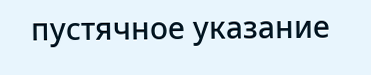пустячное указание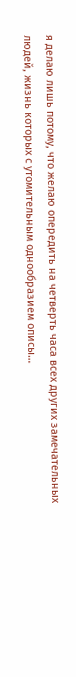я делаю лишь потому, что желаю опередить на четверть часа всех других замечательных людей, жизнь которых с утомительным однообразием описы…